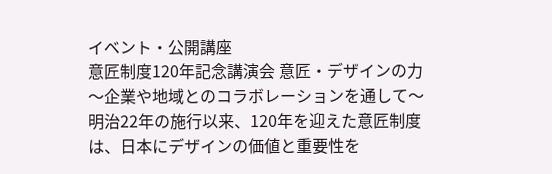イベント・公開講座
意匠制度120年記念講演会 意匠・デザインの力 〜企業や地域とのコラボレーションを通して〜
明治22年の施行以来、120年を迎えた意匠制度は、日本にデザインの価値と重要性を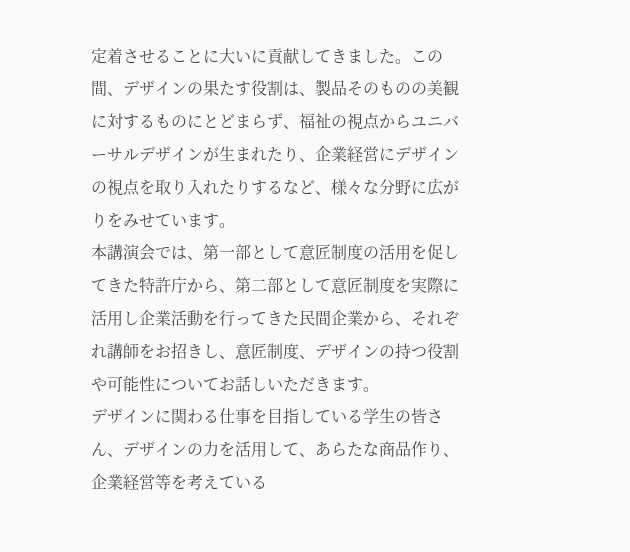定着させることに大いに貢献してきました。この間、デザインの果たす役割は、製品そのものの美観に対するものにとどまらず、福祉の視点からユニバーサルデザインが生まれたり、企業経営にデザインの視点を取り入れたりするなど、様々な分野に広がりをみせています。
本講演会では、第一部として意匠制度の活用を促してきた特許庁から、第二部として意匠制度を実際に活用し企業活動を行ってきた民間企業から、それぞれ講師をお招きし、意匠制度、デザインの持つ役割や可能性についてお話しいただきます。
デザインに関わる仕事を目指している学生の皆さん、デザインの力を活用して、あらたな商品作り、企業経営等を考えている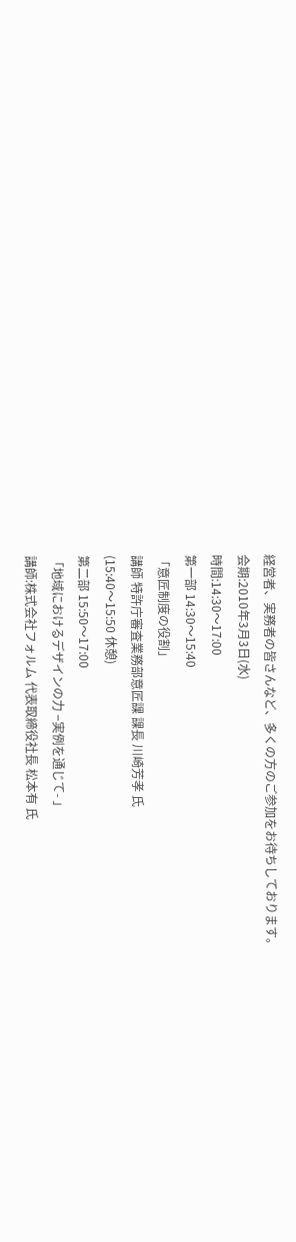経営者、実務者の皆さんなど、多くの方のご参加をお待ちしております。
会期:2010年3月3日(水)
時間:14:30〜17:00
第一部 14:30〜15:40
「意匠制度の役割」
講師 特許庁審査業務部意匠課 課長 川崎芳孝 氏
(15:40〜15:50 休憩)
第二部 15:50〜17:00
「地域におけるデザインの力 −実例を通じて- 」
講師:株式会社フォルム 代表取締役社長 松本有 氏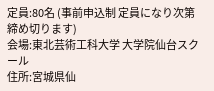定員:80名 (事前申込制 定員になり次第締め切ります)
会場:東北芸術工科大学 大学院仙台スクール
住所:宮城県仙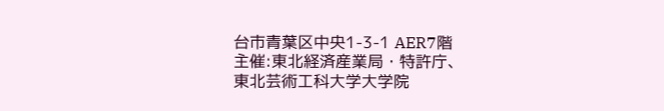台市青葉区中央1-3-1 AER7階
主催:東北経済産業局・特許庁、
東北芸術工科大学大学院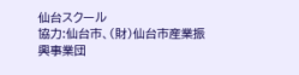仙台スクール
協力:仙台市、(財)仙台市産業振興事業団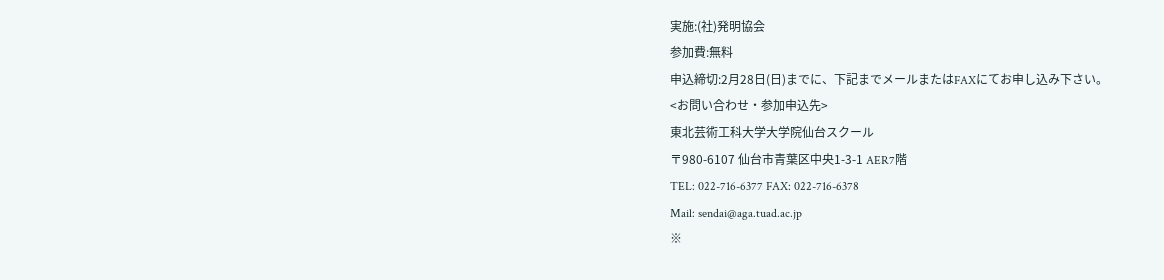実施:(社)発明協会
参加費:無料
申込締切:2月28日(日)までに、下記までメールまたはFAXにてお申し込み下さい。
<お問い合わせ・参加申込先>
東北芸術工科大学大学院仙台スクール
〒980-6107 仙台市青葉区中央1-3-1 AER7階
TEL: 022-716-6377 FAX: 022-716-6378
Mail: sendai@aga.tuad.ac.jp
※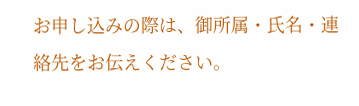お申し込みの際は、御所属・氏名・連絡先をお伝えください。